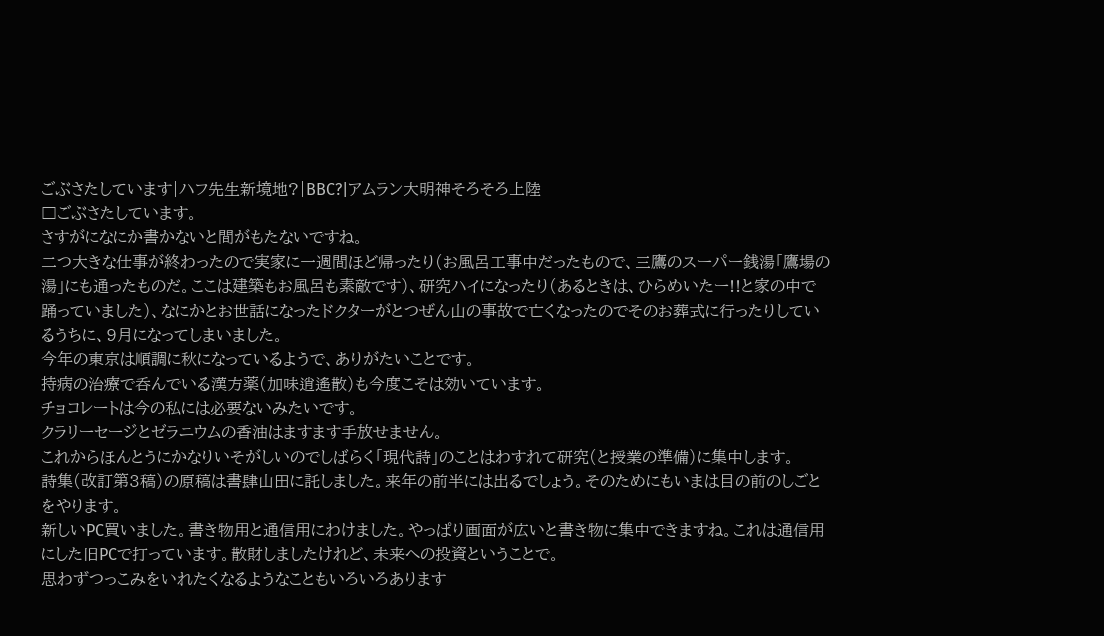ごぶさたしています|ハフ先生新境地?|BBC?|アムラン大明神そろそろ上陸
□ごぶさたしています。
さすがになにか書かないと間がもたないですね。
二つ大きな仕事が終わったので実家に一週間ほど帰ったり(お風呂工事中だったもので、三鷹のスーパー銭湯「鷹場の湯」にも通ったものだ。ここは建築もお風呂も素敵です)、研究ハイになったり(あるときは、ひらめいたー!!と家の中で踊っていました)、なにかとお世話になったドクターがとつぜん山の事故で亡くなったのでそのお葬式に行ったりしているうちに、9月になってしまいました。
今年の東京は順調に秋になっているようで、ありがたいことです。
持病の治療で呑んでいる漢方薬(加味逍遙散)も今度こそは効いています。
チョコレートは今の私には必要ないみたいです。
クラリーセージとゼラニウムの香油はますます手放せません。
これからほんとうにかなりいそがしいのでしばらく「現代詩」のことはわすれて研究(と授業の準備)に集中します。
詩集(改訂第3稿)の原稿は書肆山田に託しました。来年の前半には出るでしょう。そのためにもいまは目の前のしごとをやります。
新しいPC買いました。書き物用と通信用にわけました。やっぱり画面が広いと書き物に集中できますね。これは通信用にした旧PCで打っています。散財しましたけれど、未来への投資ということで。
思わずつっこみをいれたくなるようなこともいろいろあります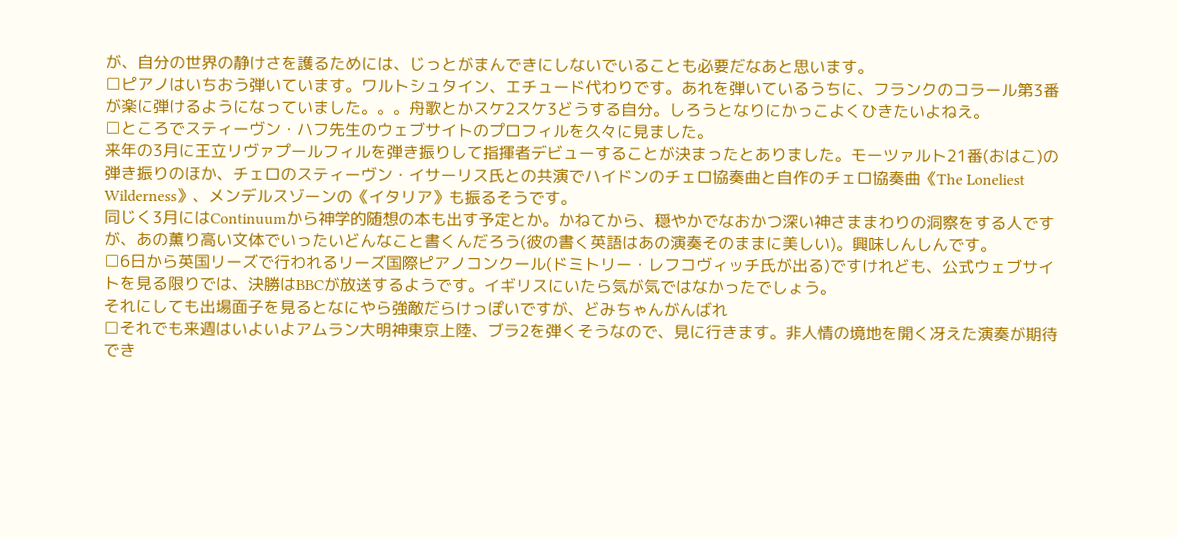が、自分の世界の静けさを護るためには、じっとがまんできにしないでいることも必要だなあと思います。
□ピアノはいちおう弾いています。ワルトシュタイン、エチュード代わりです。あれを弾いているうちに、フランクのコラール第3番が楽に弾けるようになっていました。。。舟歌とかスケ2スケ3どうする自分。しろうとなりにかっこよくひきたいよねえ。
□ところでスティーヴン・ハフ先生のウェブサイトのプロフィルを久々に見ました。
来年の3月に王立リヴァプールフィルを弾き振りして指揮者デビューすることが決まったとありました。モーツァルト21番(おはこ)の弾き振りのほか、チェロのスティーヴン・イサーリス氏との共演でハイドンのチェロ協奏曲と自作のチェロ協奏曲《The Loneliest Wilderness》、メンデルスゾーンの《イタリア》も振るそうです。
同じく3月にはContinuumから神学的随想の本も出す予定とか。かねてから、穏やかでなおかつ深い神さままわりの洞察をする人ですが、あの薫り高い文体でいったいどんなこと書くんだろう(彼の書く英語はあの演奏そのままに美しい)。興味しんしんです。
□6日から英国リーズで行われるリーズ国際ピアノコンクール(ドミトリー・レフコヴィッチ氏が出る)ですけれども、公式ウェブサイトを見る限りでは、決勝はBBCが放送するようです。イギリスにいたら気が気ではなかったでしょう。
それにしても出場面子を見るとなにやら強敵だらけっぽいですが、どみちゃんがんばれ
□それでも来週はいよいよアムラン大明神東京上陸、ブラ2を弾くそうなので、見に行きます。非人情の境地を開く冴えた演奏が期待でき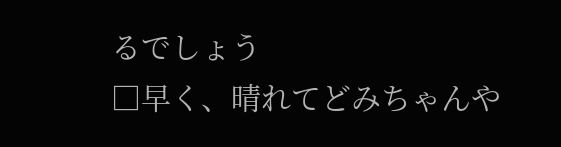るでしょう
□早く、晴れてどみちゃんや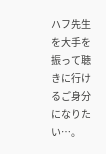ハフ先生を大手を振って聴きに行けるご身分になりたい…。